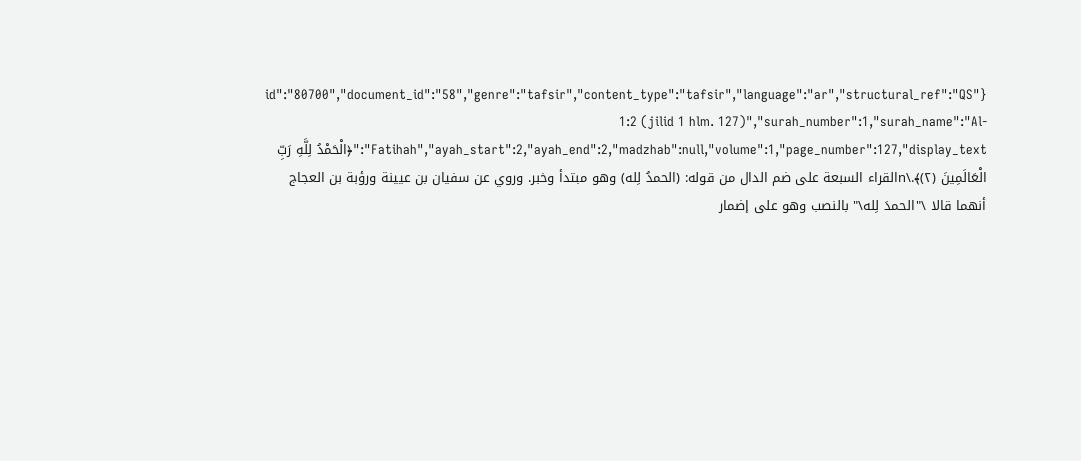{"id":"80700","document_id":"58","genre":"tafsir","content_type":"tafsir","language":"ar","structural_ref":"QS 1:2 (jilid 1 hlm. 127)","surah_number":1,"surah_name":"Al-Fatihah","ayah_start":2,"ayah_end":2,"madzhab":null,"volume":1,"page_number":127,"display_text":"﴿الْحَمْدُ لِلَّهِ رَبِّ الْعَالَمِينَ (٢)﴾.\nالقراء السبعة على ضم الدال من قوله: (الحمدُ لِله) وهو مبتدأ وخبر. وروي عن سفيان بن عيينة ورؤبة بن العجاج أنهما قالا \"الحمدَ لِله\" بالنصب وهو على إضمار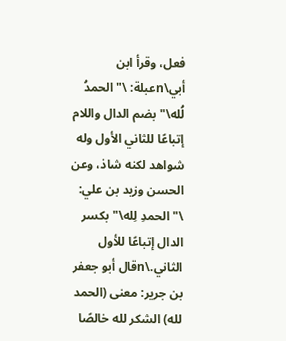فعل، وقرأ ابن أبي\nعبلة: \"الحمدُ لُله\" بضم الدال واللام إتباعًا للثاني الأول وله شواهد لكنه شاذ، وعن الحسن وزيد بن علي: \"الحمدِ لِله\" بكسر الدال إتباعًا للأول الثاني.\nقال أبو جعفر بن جرير: معنى (الحمد لله) الشكر لله خالصًا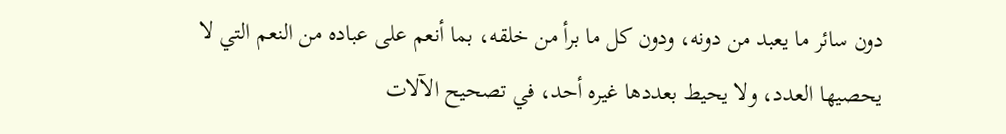دون سائر ما يعبد من دونه، ودون كل ما برأ من خلقه، بما أنعم على عباده من النعم التي لا يحصيها العدد، ولا يحيط بعددها غيره أحد، في تصحيح الآلات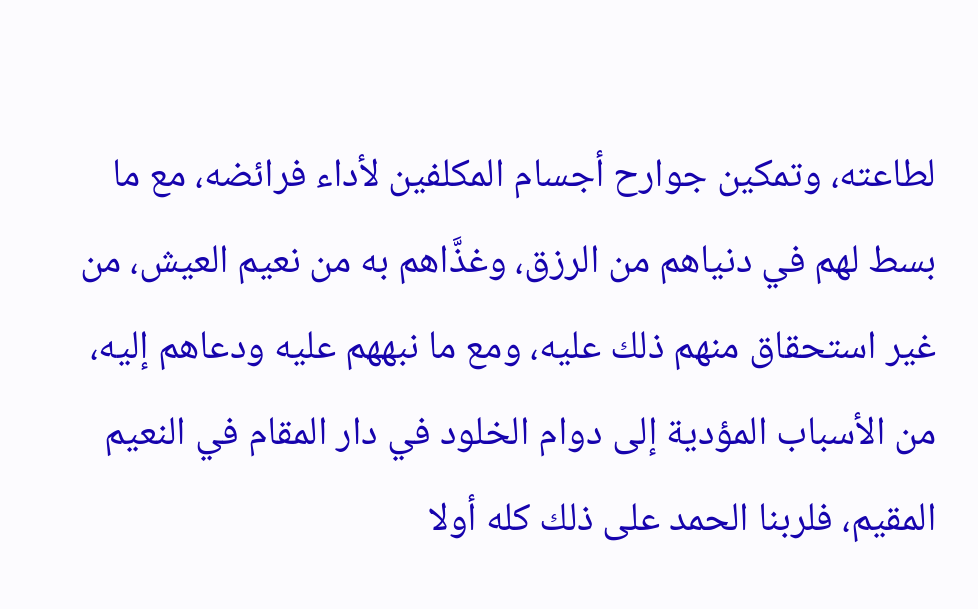لطاعته، وتمكين جوارح أجسام المكلفين لأداء فرائضه، مع ما بسط لهم في دنياهم من الرزق، وغذَّاهم به من نعيم العيش، من غير استحقاق منهم ذلك عليه، ومع ما نبههم عليه ودعاهم إليه، من الأسباب المؤدية إلى دوام الخلود في دار المقام في النعيم المقيم، فلربنا الحمد على ذلك كله أولا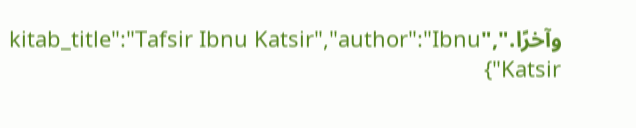وآخرًا.","kitab_title":"Tafsir Ibnu Katsir","author":"Ibnu Katsir"}